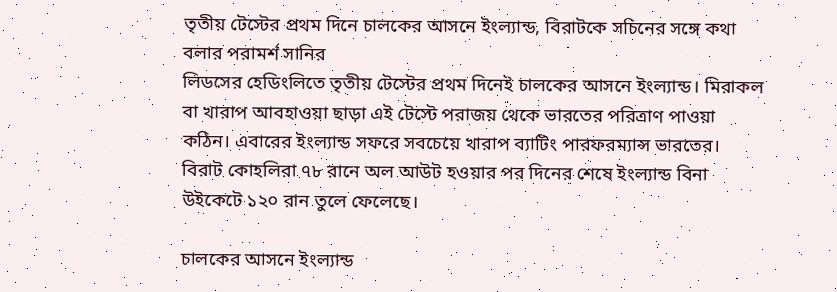তৃতীয় টেস্টের প্রথম দিনে চালকের আসনে ইংল্যান্ড, বিরাটকে সচিনের সঙ্গে কথা বলার পরামর্শ সানির
লিডসের হেডিংলিতে তৃতীয় টেস্টের প্রথম দিনেই চালকের আসনে ইংল্যান্ড। মিরাকল বা খারাপ আবহাওয়া ছাড়া এই টেস্টে পরাজয় থেকে ভারতের পরিত্রাণ পাওয়া কঠিন। এবারের ইংল্যান্ড সফরে সবচেয়ে খারাপ ব্যাটিং পারফরম্যান্স ভারতের। বিরাট কোহলিরা ৭৮ রানে অল আউট হওয়ার পর দিনের শেষে ইংল্যান্ড বিনা উইকেটে ১২০ রান তুলে ফেলেছে।

চালকের আসনে ইংল্যান্ড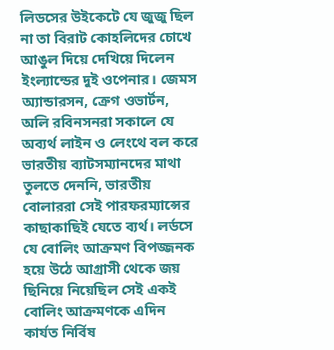লিডসের উইকেটে যে জুজু ছিল না তা বিরাট কোহলিদের চোখে আঙুল দিয়ে দেখিয়ে দিলেন ইংল্যান্ডের দুই ওপেনার। জেমস অ্যান্ডারসন, ক্রেগ ওভার্টন, অলি রবিনসনরা সকালে যে অব্যর্থ লাইন ও লেংথে বল করে ভারতীয় ব্যাটসম্যানদের মাথা তুলতে দেননি, ভারতীয় বোলাররা সেই পারফরম্যান্সের কাছাকাছিই যেতে ব্যর্থ। লর্ডসে যে বোলিং আক্রমণ বিপজ্জনক হয়ে উঠে আগ্রাসী থেকে জয় ছিনিয়ে নিয়েছিল সেই একই বোলিং আক্রমণকে এদিন কার্যত নির্বিষ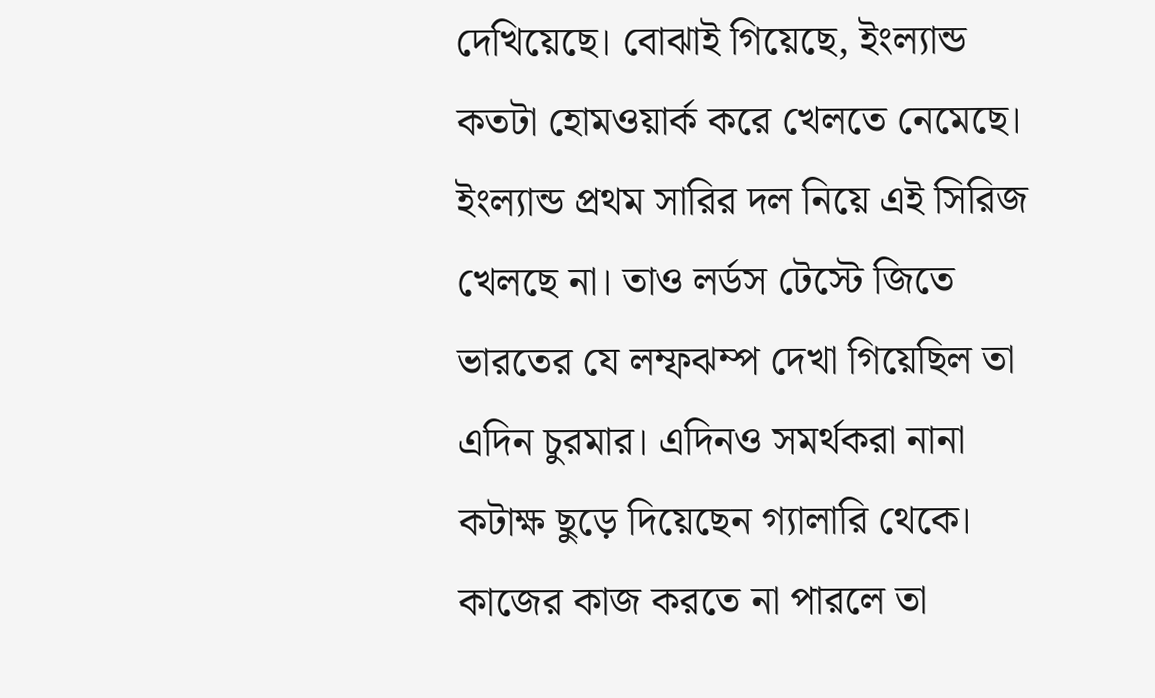দেখিয়েছে। বোঝাই গিয়েছে, ইংল্যান্ড কতটা হোমওয়ার্ক করে খেলতে নেমেছে। ইংল্যান্ড প্রথম সারির দল নিয়ে এই সিরিজ খেলছে না। তাও লর্ডস টেস্টে জিতে ভারতের যে লম্ফঝম্প দেখা গিয়েছিল তা এদিন চুরমার। এদিনও সমর্থকরা নানা কটাক্ষ ছুড়ে দিয়েছেন গ্যালারি থেকে। কাজের কাজ করতে না পারলে তা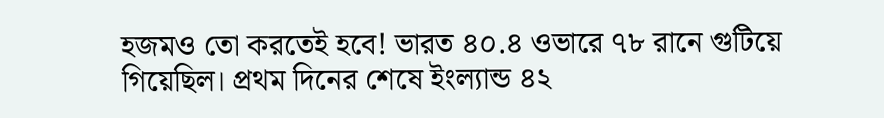হজমও তো করতেই হবে! ভারত ৪০.৪ ওভারে ৭৮ রানে গুটিয়ে গিয়েছিল। প্রথম দিনের শেষে ইংল্যান্ড ৪২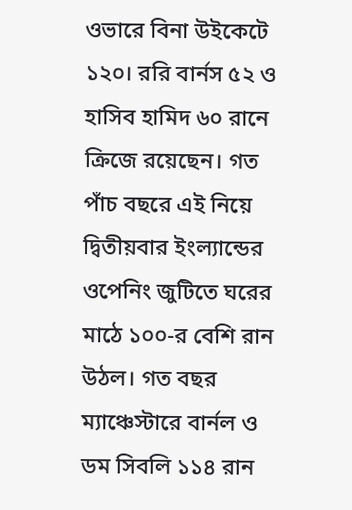ওভারে বিনা উইকেটে ১২০। ররি বার্নস ৫২ ও হাসিব হামিদ ৬০ রানে ক্রিজে রয়েছেন। গত পাঁচ বছরে এই নিয়ে দ্বিতীয়বার ইংল্যান্ডের ওপেনিং জুটিতে ঘরের মাঠে ১০০-র বেশি রান উঠল। গত বছর ম্যাঞ্চেস্টারে বার্নল ও ডম সিবলি ১১৪ রান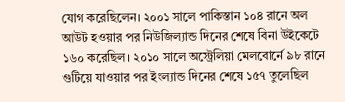যোগ করেছিলেন। ২০০১ সালে পাকিস্তান ১০৪ রানে অল আউট হওয়ার পর নিউজিল্যান্ড দিনের শেষে বিনা উইকেটে ১৬০ করেছিল। ২০১০ সালে অস্ট্রেলিয়া মেলবোর্নে ৯৮ রানে গুটিয়ে যাওয়ার পর ইংল্যান্ড দিনের শেষে ১৫৭ তুলেছিল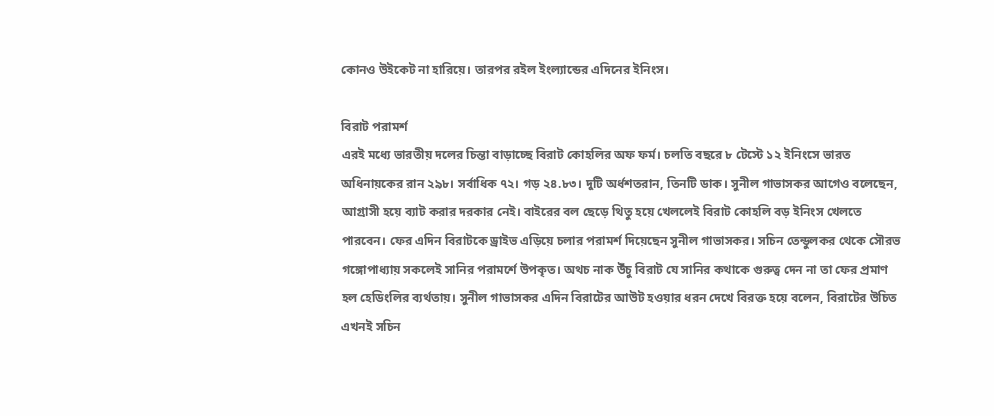কোনও উইকেট না হারিয়ে। তারপর রইল ইংল্যান্ডের এদিনের ইনিংস।

বিরাট পরামর্শ
এরই মধ্যে ভারতীয় দলের চিন্তা বাড়াচ্ছে বিরাট কোহলির অফ ফর্ম। চলতি বছরে ৮ টেস্টে ১২ ইনিংসে ভারত অধিনায়কের রান ২৯৮। সর্বাধিক ৭২। গড় ২৪.৮৩। দুটি অর্ধশতরান, তিনটি ডাক। সুনীল গাভাসকর আগেও বলেছেন, আগ্রাসী হয়ে ব্যাট করার দরকার নেই। বাইরের বল ছেড়ে থিতু হয়ে খেললেই বিরাট কোহলি বড় ইনিংস খেলতে পারবেন। ফের এদিন বিরাটকে ড্রাইভ এড়িয়ে চলার পরামর্শ দিয়েছেন সুনীল গাভাসকর। সচিন তেন্ডুলকর থেকে সৌরভ গঙ্গোপাধ্যায় সকলেই সানির পরামর্শে উপকৃত। অথচ নাক উঁচু বিরাট যে সানির কথাকে গুরুত্ব দেন না তা ফের প্রমাণ হল হেডিংলির ব্যর্থতায়। সুনীল গাভাসকর এদিন বিরাটের আউট হওয়ার ধরন দেখে বিরক্ত হয়ে বলেন, বিরাটের উচিত এখনই সচিন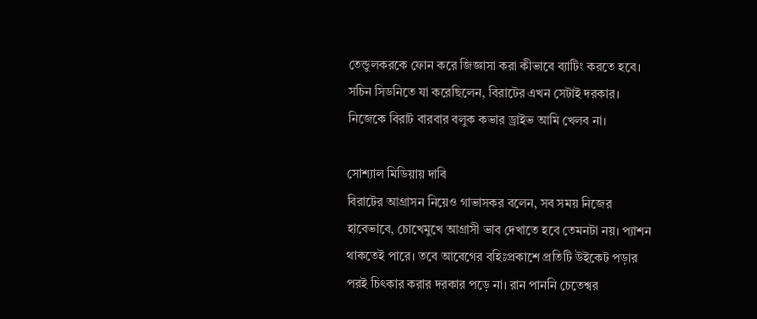তেন্ডুলকরকে ফোন করে জিজ্ঞাসা করা কীভাবে ব্যাটিং করতে হবে। সচিন সিডনিতে যা করেছিলেন, বিরাটের এখন সেটাই দরকার। নিজেকে বিরাট বারবার বলুক কভার ড্রাইভ আমি খেলব না।

সোশ্যাল মিডিয়ায় দাবি
বিরাটের আগ্রাসন নিয়েও গাভাসকর বলেন, সব সময় নিজের হাবেভাবে, চোখেমুখে আগ্রাসী ভাব দেখাতে হবে তেমনটা নয়। প্যাশন থাকতেই পারে। তবে আবেগের বহিঃপ্রকাশে প্রতিটি উইকেট পড়ার পরই চিৎকার করার দরকার পড়ে না। রান পাননি চেতেশ্বর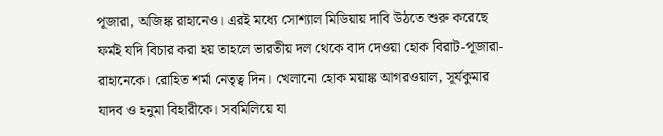পূজারা, অজিঙ্ক রাহানেও। এরই মধ্যে সোশ্যাল মিডিয়ায় দাবি উঠতে শুরু করেছে ফর্মই যদি বিচার করা হয় তাহলে ভারতীয় দল থেকে বাদ দেওয়া হোক বিরাট-পূজারা-রাহানেকে। রোহিত শর্মা নেতৃত্ব দিন। খেলানো হোক ময়াঙ্ক আগরওয়াল, সূর্যকুমার যাদব ও হনুমা বিহারীকে। সবমিলিয়ে যা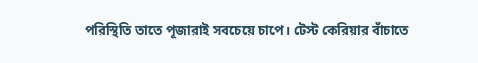পরিস্থিতি তাতে পূজারাই সবচেয়ে চাপে। টেস্ট কেরিয়ার বাঁচাতে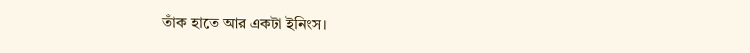তাঁক হাতে আর একটা ইনিংস।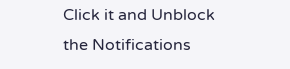Click it and Unblock the Notifications